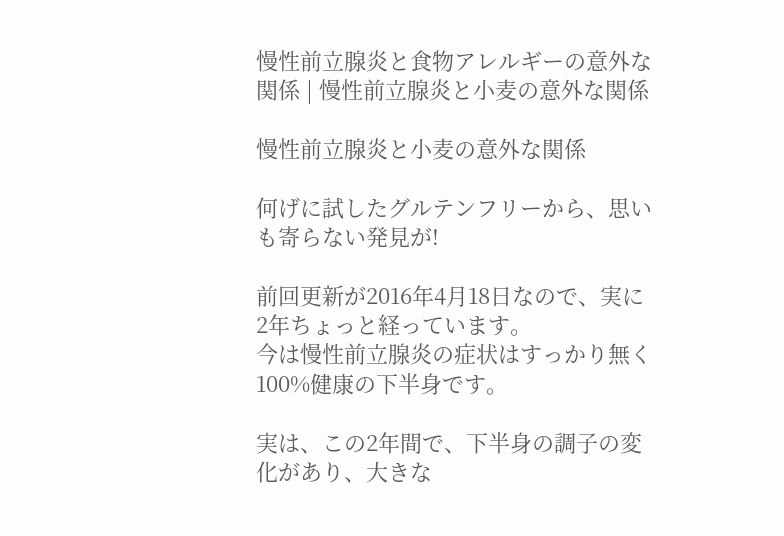慢性前立腺炎と食物アレルギーの意外な関係 | 慢性前立腺炎と小麦の意外な関係

慢性前立腺炎と小麦の意外な関係

何げに試したグルテンフリーから、思いも寄らない発見が!

前回更新が2016年4月18日なので、実に2年ちょっと経っています。
今は慢性前立腺炎の症状はすっかり無く100%健康の下半身です。

実は、この2年間で、下半身の調子の変化があり、大きな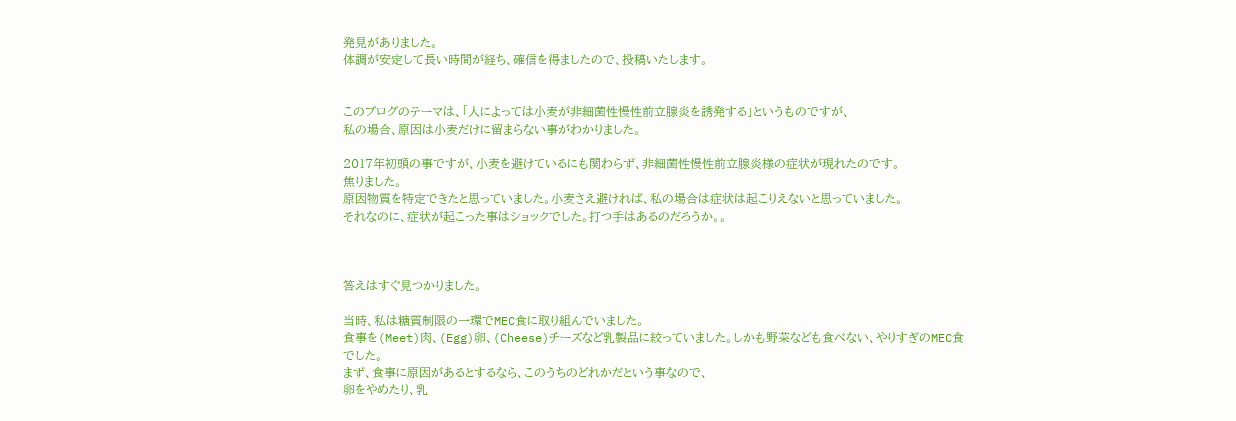発見がありました。
体調が安定して長い時間が経ち、確信を得ましたので、投稿いたします。


このブログのテーマは、「人によっては小麦が非細菌性慢性前立腺炎を誘発する」というものですが、
私の場合、原因は小麦だけに留まらない事がわかりました。

2017年初頭の事ですが、小麦を避けているにも関わらず、非細菌性慢性前立腺炎様の症状が現れたのです。
焦りました。
原因物質を特定できたと思っていました。小麦さえ避ければ、私の場合は症状は起こりえないと思っていました。
それなのに、症状が起こった事はショックでした。打つ手はあるのだろうか。。



答えはすぐ見つかりました。

当時、私は糖質制限の一環でMEC食に取り組んでいました。
食事を(Meet)肉、(Egg)卵、(Cheese)チーズなど乳製品に絞っていました。しかも野菜なども食べない、やりすぎのMEC食でした。
まず、食事に原因があるとするなら、このうちのどれかだという事なので、
卵をやめたり、乳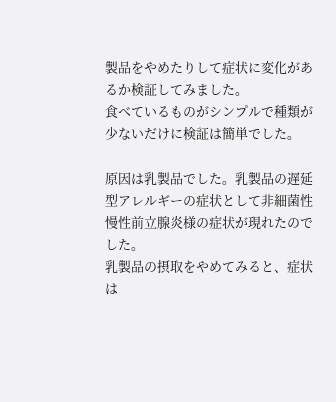製品をやめたりして症状に変化があるか検証してみました。
食べているものがシンプルで種類が少ないだけに検証は簡単でした。

原因は乳製品でした。乳製品の遅延型アレルギーの症状として非細菌性慢性前立腺炎様の症状が現れたのでした。
乳製品の摂取をやめてみると、症状は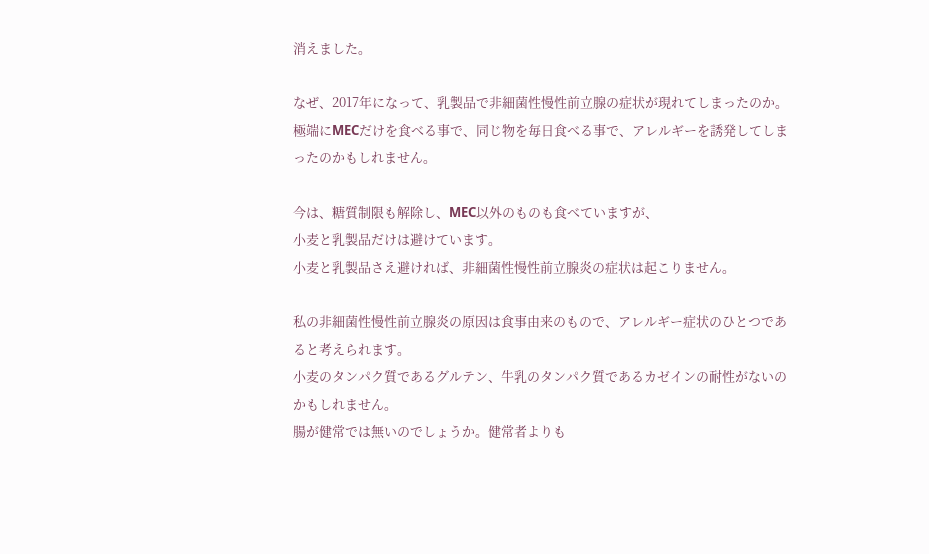消えました。

なぜ、2017年になって、乳製品で非細菌性慢性前立腺の症状が現れてしまったのか。
極端にMECだけを食べる事で、同じ物を毎日食べる事で、アレルギーを誘発してしまったのかもしれません。

今は、糖質制限も解除し、MEC以外のものも食べていますが、
小麦と乳製品だけは避けています。
小麦と乳製品さえ避ければ、非細菌性慢性前立腺炎の症状は起こりません。

私の非細菌性慢性前立腺炎の原因は食事由来のもので、アレルギー症状のひとつであると考えられます。
小麦のタンパク質であるグルテン、牛乳のタンパク質であるカゼインの耐性がないのかもしれません。
腸が健常では無いのでしょうか。健常者よりも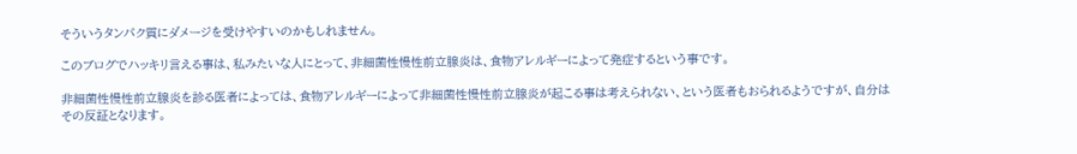そういうタンパク質にダメージを受けやすいのかもしれません。

このブログでハッキリ言える事は、私みたいな人にとって、非細菌性慢性前立腺炎は、食物アレルギーによって発症するという事です。

非細菌性慢性前立腺炎を診る医者によっては、食物アレルギーによって非細菌性慢性前立腺炎が起こる事は考えられない、という医者もおられるようですが、自分はその反証となります。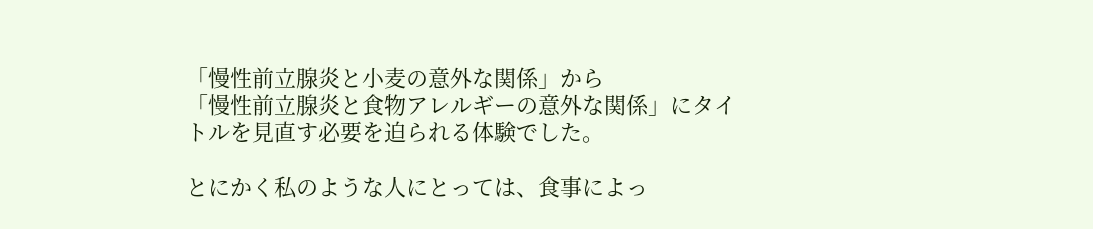「慢性前立腺炎と小麦の意外な関係」から
「慢性前立腺炎と食物アレルギーの意外な関係」にタイトルを見直す必要を迫られる体験でした。

とにかく私のような人にとっては、食事によっ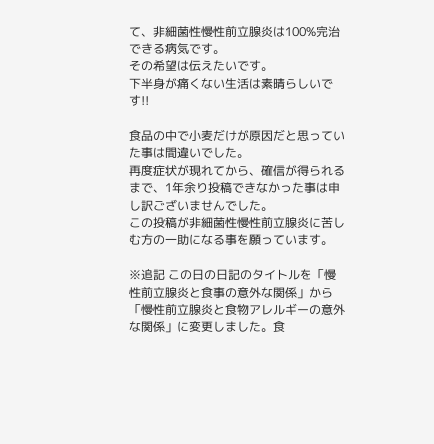て、非細菌性慢性前立腺炎は100%完治できる病気です。
その希望は伝えたいです。
下半身が痛くない生活は素晴らしいです!!

食品の中で小麦だけが原因だと思っていた事は間違いでした。
再度症状が現れてから、確信が得られるまで、1年余り投稿できなかった事は申し訳ございませんでした。
この投稿が非細菌性慢性前立腺炎に苦しむ方の一助になる事を願っています。

※追記 この日の日記のタイトルを「慢性前立腺炎と食事の意外な関係」から「慢性前立腺炎と食物アレルギーの意外な関係」に変更しました。食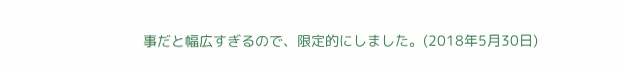事だと幅広すぎるので、限定的にしました。(2018年5月30日)